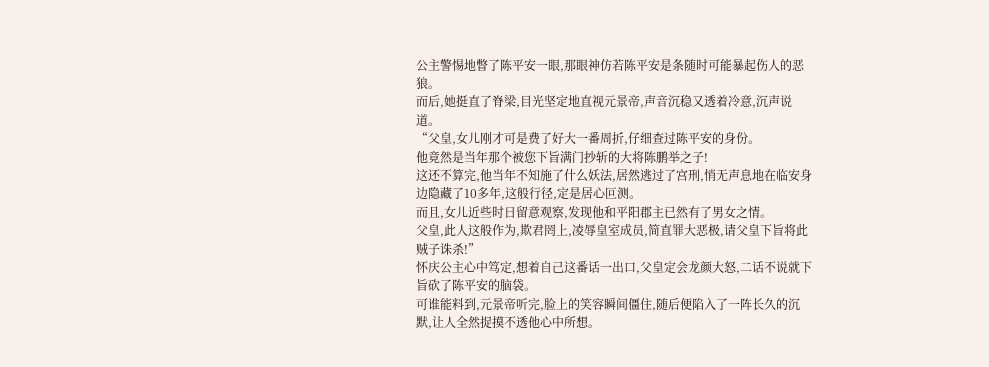公主警惕地瞥了陈平安一眼,那眼神仿若陈平安是条随时可能暴起伤人的恶狼。
而后,她挺直了脊梁,目光坚定地直视元景帝,声音沉稳又透着冷意,沉声说道。
“父皇,女儿刚才可是费了好大一番周折,仔细查过陈平安的身份。
他竟然是当年那个被您下旨满门抄斩的大将陈鹏举之子!
这还不算完,他当年不知施了什么妖法,居然逃过了宫刑,悄无声息地在临安身边隐藏了10多年,这般行径,定是居心叵测。
而且,女儿近些时日留意观察,发现他和平阳郡主已然有了男女之情。
父皇,此人这般作为,欺君罔上,凌辱皇室成员,简直罪大恶极,请父皇下旨将此贼子诛杀!”
怀庆公主心中笃定,想着自己这番话一出口,父皇定会龙颜大怒,二话不说就下旨砍了陈平安的脑袋。
可谁能料到,元景帝听完,脸上的笑容瞬间僵住,随后便陷入了一阵长久的沉默,让人全然捉摸不透他心中所想。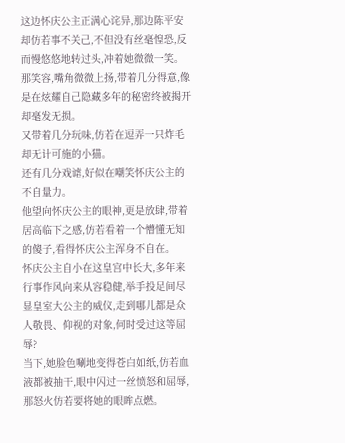这边怀庆公主正满心诧异,那边陈平安却仿若事不关己,不但没有丝毫惶恐,反而慢悠悠地转过头,冲着她微微一笑。
那笑容,嘴角微微上扬,带着几分得意,像是在炫耀自己隐藏多年的秘密终被揭开却毫发无损。
又带着几分玩味,仿若在逗弄一只炸毛却无计可施的小猫。
还有几分戏谑,好似在嘲笑怀庆公主的不自量力。
他望向怀庆公主的眼神,更是放肆,带着居高临下之感,仿若看着一个懵懂无知的傻子,看得怀庆公主浑身不自在。
怀庆公主自小在这皇宫中长大,多年来行事作风向来从容稳健,举手投足间尽显皇室大公主的威仪,走到哪儿都是众人敬畏、仰视的对象,何时受过这等屈辱?
当下,她脸色唰地变得苍白如纸,仿若血液都被抽干,眼中闪过一丝愤怒和屈辱,那怒火仿若要将她的眼眸点燃。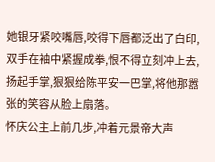她银牙紧咬嘴唇,咬得下唇都泛出了白印,双手在袖中紧握成拳,恨不得立刻冲上去,扬起手掌,狠狠给陈平安一巴掌,将他那嚣张的笑容从脸上扇落。
怀庆公主上前几步,冲着元景帝大声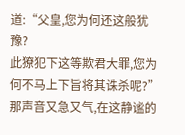道:“父皇,您为何还这般犹豫?
此獠犯下这等欺君大罪,您为何不马上下旨将其诛杀呢?”
那声音又急又气,在这静谧的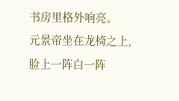书房里格外响亮。
元景帝坐在龙椅之上,脸上一阵白一阵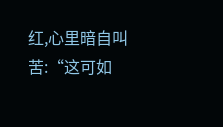红,心里暗自叫苦:“这可如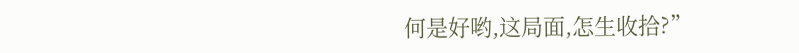何是好哟,这局面,怎生收拾?”